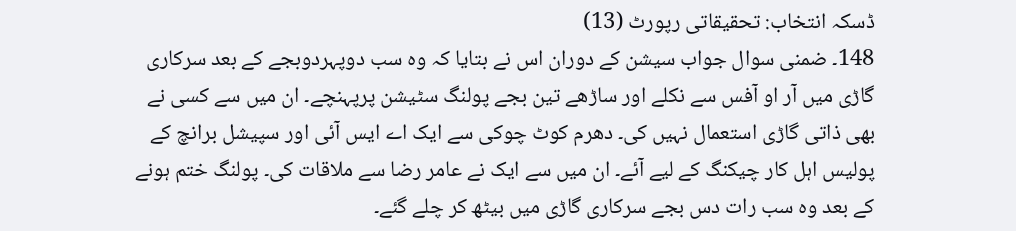ڈسکہ انتخاب: تحقیقاتی رپورٹ (13)
148۔ ضمنی سوال جواب سیشن کے دوران اس نے بتایا کہ وہ سب دوپہردوبجے کے بعد سرکاری گاڑی میں آر او آفس سے نکلے اور ساڑھے تین بجے پولنگ سٹیشن پرپہنچے۔ ان میں سے کسی نے بھی ذاتی گاڑی استعمال نہیں کی۔ دھرم کوٹ چوکی سے ایک اے ایس آئی اور سپیشل برانچ کے پولیس اہل کار چیکنگ کے لیے آئے۔ ان میں سے ایک نے عامر رضا سے ملاقات کی۔ پولنگ ختم ہونے کے بعد وہ سب رات دس بجے سرکاری گاڑی میں بیٹھ کر چلے گئے۔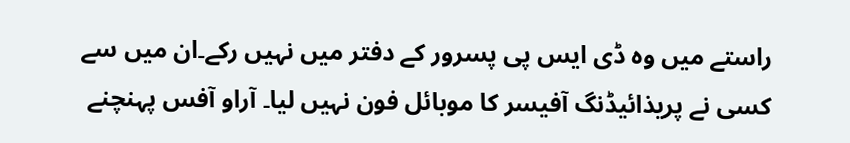راستے میں وہ ڈی ایس پی پسرور کے دفتر میں نہیں رکے۔ان میں سے کسی نے پریذائیڈنگ آفیسر کا موبائل فون نہیں لیا۔ آراو آفس پہنچنے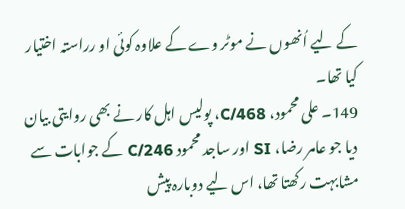کے لیے اُنھوں نے موٹر وے کے علاوہ کوئی او رراستہ اختیار کیا تھا۔
149۔ علی محمود، C/468، پولیس اہل کار نے بھی روایتی بیان دیا جو عامر رضا، SI اور ساجد محمود C/246 کے جوابات سے مشابہت رکھتا تھا، اس لیے دوبارہ پیش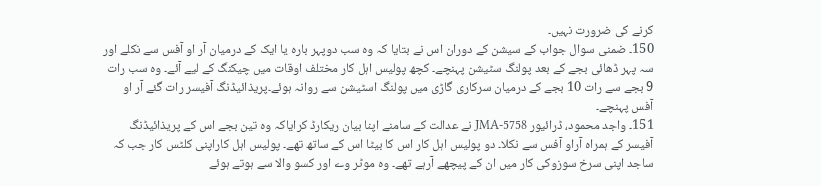کرنے کی ضرورت نہیں۔
150۔ ضمنی سوال جواب کے سیشن کے دوران اس نے بتایا کہ وہ سب دوپہر بارہ یا ایک کے درمیان آر او آفس سے نکلے اور سہ پہر ڈھائی بجے کے بعد پولنگ سٹیشن پہنچے۔ کچھ پولیس اہل کار مختلف اوقات میں چیکنگ کے لیے آئے۔ وہ سب رات 9 بجے سے رات 10 بجے کے درمیان سرکاری گاڑی میں پولنگ اسٹیشن سے روانہ ہوئے۔پریذائیڈنگ آفیسر رات گئے آر او آفس پہنچے۔
151۔ واجد محمود، ڈرائیور JMA-5758 نے عدالت کے سامنے اپنا بیان ریکارڈ کرایاکہ وہ تین بجے اس کے پریذائیڈنگ آفیسر کے ہمراہ آراو آفس سے نکلا۔ دو پولیس اہل کار اس کا بیٹا اس کے ساتھ تھے۔ پولیس اہل کاراپنی کلٹس کار جب کہ ساجد اپنی سرخ سوزوکی کار میں ان کے پیچھے آرہے تھے۔ وہ موٹر وے اور کسو والا سے ہوتے ہوئے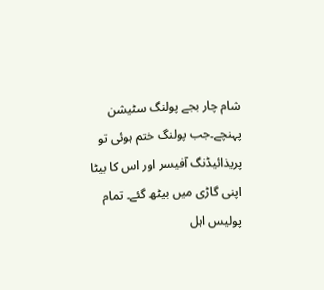شام چار بجے پولنگ سٹیشن پہنچے۔جب پولنگ ختم ہوئی تو پریذائیڈنگ آفیسر اور اس کا بیٹا اپنی گاڑی میں بیٹھ گئے۔ تمام پولیس اہل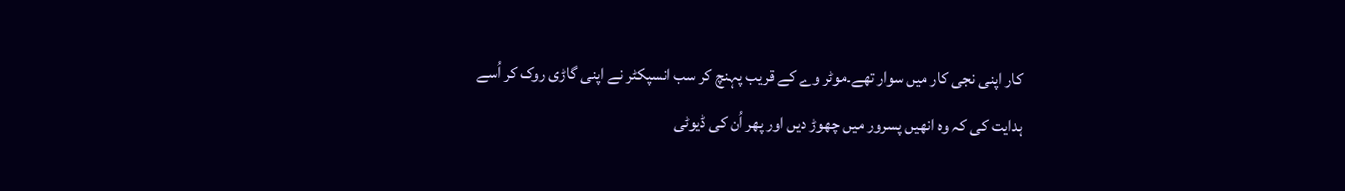کار اپنی نجی کار میں سوار تھے۔موٹر وے کے قریب پہنچ کر سب انسپکٹر نے اپنی گاڑی روک کر اُسے ہدایت کی کہ وہ انھیں پسرور میں چھوڑ دیں اور پھر اُن کی ڈیوٹی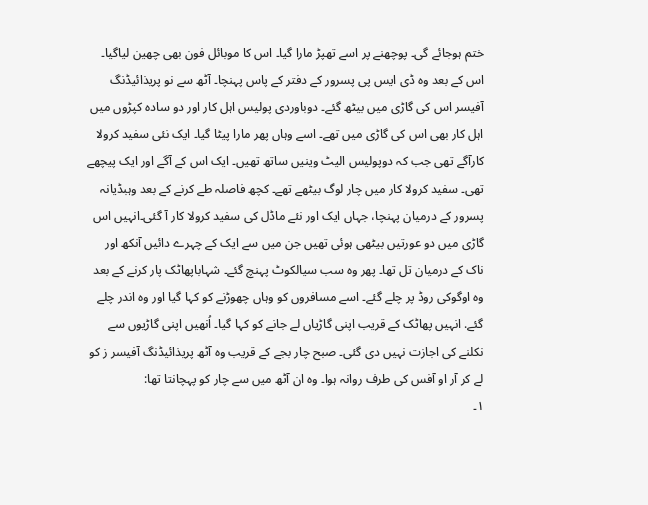ختم ہوجائے گی۔ پوچھنے پر اسے تھپڑ مارا گیا۔ اس کا موبائل فون بھی چھین لیاگیا۔ اس کے بعد وہ ڈی ایس پی پسرور کے دفتر کے پاس پہنچا۔ آٹھ سے نو پریذائیڈنگ آفیسر اس کی گاڑی میں بیٹھ گئے۔ دوباوردی پولیس اہل کار اور دو سادہ کپڑوں میں اہل کار بھی اس کی گاڑی میں تھے۔ اسے وہاں پھر مارا پیٹا گیا۔ ایک نئی سفید کرولا کارآگے تھی جب کہ دوپولیس الیٹ وینیں ساتھ تھیں۔ ایک اس کے آگے اور ایک پیچھے تھی۔ سفید کرولا کار میں چار لوگ بیٹھے تھے۔ کچھ فاصلہ طے کرنے کے بعد وہبڈیانہ پسرور کے درمیان پہنچا، جہاں ایک اور نئے ماڈل کی سفید کرولا کار آ گئی۔انہیں اس گاڑی میں دو عورتیں بیٹھی ہوئی تھیں جن میں سے ایک کے چہرے دائیں آنکھ اور ناک کے درمیان تل تھا۔ پھر وہ سب سیالکوٹ پہنچ گئے۔ شہاباپھاٹک پار کرنے کے بعد وہ اوگوکی روڈ پر چلے گئے۔ اسے مسافروں کو وہاں چھوڑنے کو کہا گیا اور وہ اندر چلے گئے. انہیں پھاٹک کے قریب اپنی گاڑیاں لے جانے کو کہا گیا۔ اُنھیں اپنی گاڑیوں سے نکلنے کی اجازت نہیں دی گئی۔ صبح چار بجے کے قریب وہ آٹھ پریذائیڈنگ آفیسر ز کو لے کر آر او آفس کی طرف روانہ ہوا۔ وہ ان آٹھ میں سے چار کو پہچانتا تھا:
۱۔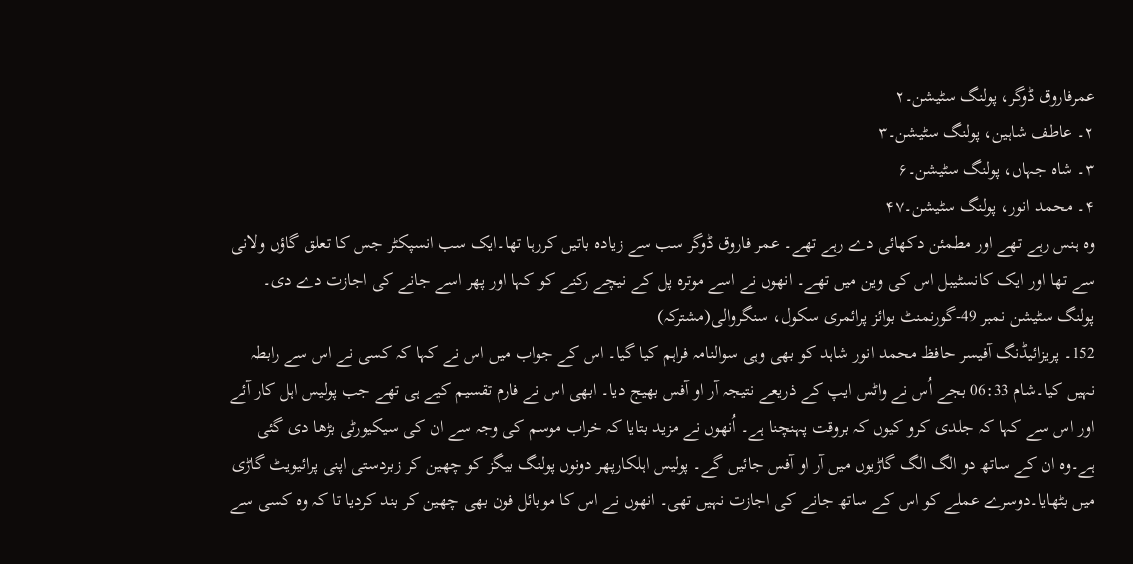عمرفاروق ڈوگر، پولنگ سٹیشن۔۲
۲۔ عاطف شاہین، پولنگ سٹیشن۔۳
۳۔ شاہ جہاں، پولنگ سٹیشن۔۶
۴۔ محمد انور، پولنگ سٹیشن۔۴۷
وہ ہنس رہے تھے اور مطمئن دکھائی دے رہے تھے۔ عمر فاروق ڈوگر سب سے زیادہ باتیں کررہا تھا۔ایک سب انسپکٹر جس کا تعلق گاؤں ولانی سے تھا اور ایک کانسٹیبل اس کی وین میں تھے۔ انھوں نے اسے موترہ پل کے نیچے رکنے کو کہا اور پھر اسے جانے کی اجازت دے دی۔
پولنگ سٹیشن نمبر 49-گورنمنٹ بوائز پرائمری سکول، سنگروالی(مشترکہ)
152۔ پریزائیڈنگ آفیسر حافظ محمد انور شاہد کو بھی وہی سوالنامہ فراہم کیا گیا۔ اس کے جواب میں اس نے کہا کہ کسی نے اس سے رابطہ نہیں کیا۔شام 06:33 بجے اُس نے واٹس ایپ کے ذریعے نتیجہ آر او آفس بھیج دیا۔ ابھی اس نے فارم تقسیم کیے ہی تھے جب پولیس اہل کار آئے اور اس سے کہا کہ جلدی کرو کیوں کہ بروقت پہنچنا ہے۔ اُنھوں نے مزید بتایا کہ خراب موسم کی وجہ سے ان کی سیکیورٹی بڑھا دی گئی ہے۔وہ ان کے ساتھ دو الگ الگ گاڑیوں میں آر او آفس جائیں گے۔ پولیس اہلکارپھر دونوں پولنگ بیگز کو چھین کر زبردستی اپنی پرائیویٹ گاڑی میں بٹھایا۔دوسرے عملے کو اس کے ساتھ جانے کی اجازت نہیں تھی۔ انھوں نے اس کا موبائل فون بھی چھین کر بند کردیا تا کہ وہ کسی سے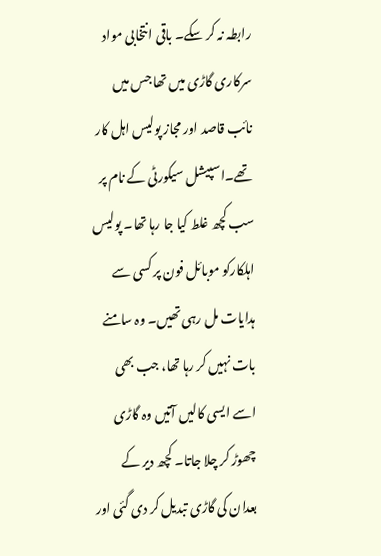رابطہ نہ کر سکے۔ باقی انتخابی مواد سرکاری گاڑی میں تھا جس میں نائب قاصد اور مجاز پولیس اہل کار تھے۔اسپیشل سیکورٹی کے نام پر سب کچھ غلط کیا جا رہا تھا۔ پولیس اہلکارکو موبائل فون پر کسی سے ہدایات مل رہی تھیں۔ وہ سامنے بات نہیں کر رہا تھا، جب بھی اسے ایسی کالیں آتیں وہ گاڑی چھوڑ کر چلا جاتا۔ کچھ دیر کے بعدان کی گاڑی تبدیل کر دی گئی اور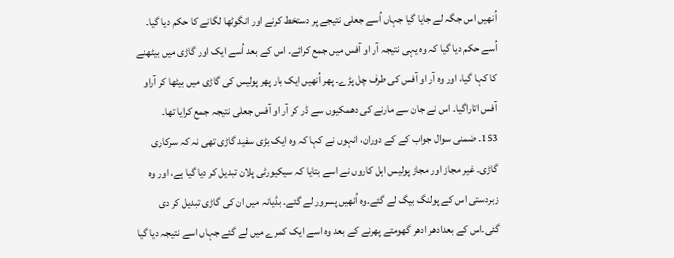اُنھیں اس جگہ لے جایا گیا جہاں اُسے جعلی نتیجے پر دستخط کرنے اور انگوٹھا لگانے کا حکم دیا گیا۔ اُسے حکم دیا گیا کہ وہ یہی نتیجہ آر او آفس میں جمع کرائے۔ اس کے بعد اُسے ایک اور گاڑی میں بیٹھنے کا کہا گیا، اور وہ آر او آفس کی طرف چل پڑے۔ پھر اُنھیں ایک بار پھر پولیس کی گاڑی میں بیٹھا کر آراو آفس اتاراگیا۔ اس نے جان سے مارنے کی دھمکیوں سے ڈر کر آر او آفس جعلی نتیجہ جمع کرایا تھا۔
153۔ ضمنی سوال جواب کے کے دوران، انہوں نے کہا کہ وہ ایک بڑی سفید گاڑی تھی نہ کہ سرکاری گاڑی۔ غیر مجاز اور مجاز پولیس اہل کاروں نے اسے بتایا کہ سیکیورٹی پلان تبدیل کر دیا گیا ہے، اور وہ زبردستی اس کے پولنگ بیگ لے گئے۔وہ اُنھیں پسرور لے گئے۔ بڈیانہ میں ان کی گاڑی تبدیل کر دی گئی۔اس کے بعدادھر ادھر گھومتے پھرنے کے بعد وہ اسے ایک کمرے میں لے گئے جہاں اسے نتیجہ دیا گیا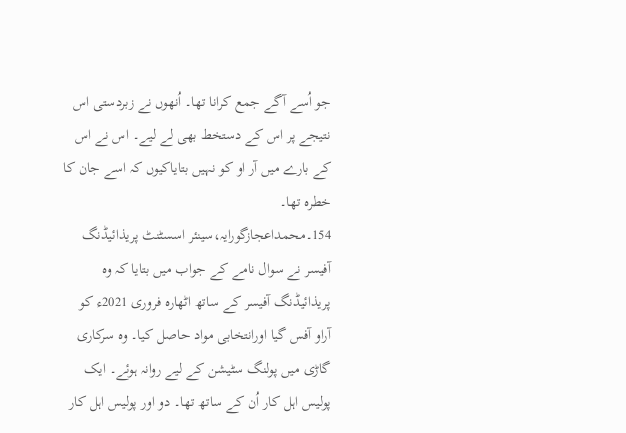جو اُسے آگے جمع کرانا تھا۔ اُنھوں نے زبردستی اس نتیجے پر اس کے دستخط بھی لے لیے۔ اس نے اس کے بارے میں آر او کو نہیں بتایاکیوں کہ اسے جان کا خطرہ تھا۔
154۔محمداعجازگورایہ،سینئر اسسٹنٹ پریذائیڈنگ آفیسر نے سوال نامے کے جواب میں بتایا کہ وہ پریذائیڈنگ آفیسر کے ساتھ اٹھارہ فروری 2021ء کو آراو آفس گیا اورانتخابی مواد حاصل کیا۔ وہ سرکاری گاڑی میں پولنگ سٹیشن کے لیے روانہ ہوئے۔ ایک پولیس اہل کار اُن کے ساتھ تھا۔ دو اور پولیس اہل کار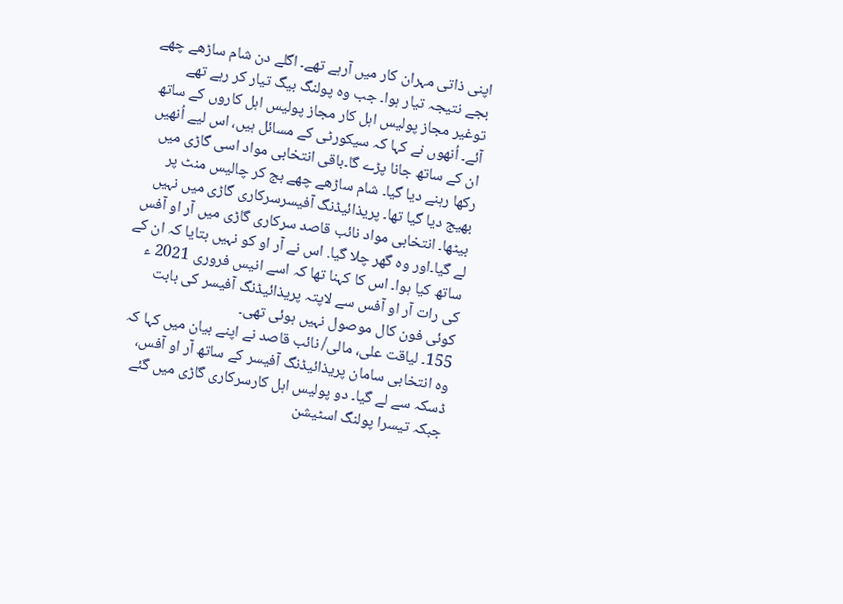اپنی ذاتی مہران کار میں آرہے تھے۔ اگلے دن شام ساڑھے چھے بجے نتیجہ تیار ہوا۔ جب وہ پولنگ بیگ تیار کر رہے تھے توغیر مجاز پولیس اہل کار مجاز پولیس اہل کاروں کے ساتھ آئے۔ اُنھوں نے کہا کہ سیکورٹی کے مسائل ہیں، اس لیے اُنھیں ان کے ساتھ جانا پڑے گا۔باقی انتخابی مواد اسی گاڑی میں رکھا رہنے دیا گیا۔ شام ساڑھے چھے بج کر چالیس منٹ پر بھیج دیا گیا تھا۔ پریذائیڈنگ آفیسرسرکاری گاڑی میں نہیں بیٹھا۔ انتخابی مواد نائب قاصد سرکاری گاڑی میں آر او آفس لے گیا۔اور وہ گھر چلا گیا. اس نے آر او کو نہیں بتایا کہ ان کے ساتھ کیا ہوا۔ اس کا کہنا تھا کہ اسے انیس فروری 2021 ء کی رات آر او آفس سے لاپتہ پریذائیڈنگ آفیسر کی بابت کوئی فون کال موصول نہیں ہوئی تھی۔
155۔ لیاقت علی، مالی/ نائب قاصد نے اپنے بیان میں کہا کہ وہ انتخابی سامان پریذائیڈنگ آفیسر کے ساتھ آر او آفس، ڈسکہ سے لے گیا۔ دو پولیس اہل کارسرکاری گاڑی میں گئے جبکہ تیسرا پولنگ اسٹیشن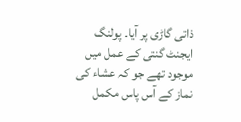ذاتی گاڑی پر آیا۔ پولنگ ایجنٹ گنتی کے عمل میں موجود تھے جو کہ عشاء کی نماز کے آس پاس مکمل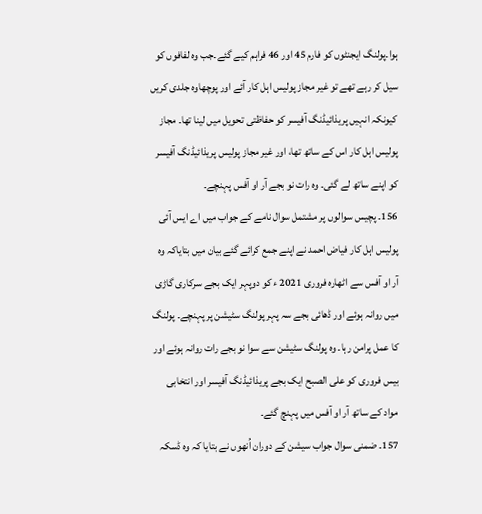ہوا۔پولنگ ایجنٹوں کو فارم 45 اور 46 فراہم کیے گئے۔جب وہ لفافوں کو سیل کر رہے تھے تو غیر مجاز پولیس اہل کار آئے اور پوچھاوہ جلدی کریں کیونکہ انہیں پریذائیڈنگ آفیسر کو حفاظتی تحویل میں لینا تھا۔ مجاز پولیس اہل کار اس کے ساتھ تھا، اور غیر مجاز پولیس پریذائیڈنگ آفیسر کو اپنے ساتھ لے گئی۔ وہ رات نو بجے آر او آفس پہنچے۔
156۔ پچیس سوالوں پر مشتمل سوال نامے کے جواب میں اے ایس آئی پولیس اہل کار فیاض احمد نے اپنے جمع کرائے گئے بیان میں بتایاکہ وہ آر او آفس سے اٹھارہ فروری 2021 ء کو دوپہر ایک بجے سرکاری گاڑی میں روانہ ہوئے اور ڈھائی بجے سہ پہر پولنگ سٹیشن پر پہنچے۔ پولنگ کا عمل پرامن رہا۔ وہ پولنگ سٹیشن سے سوا نو بجے رات روانہ ہوئے اور بیس فروری کو علی الصبح ایک بجے پریذائیڈنگ آفیسر اور انتخابی مواد کے ساتھ آر او آفس میں پہنچ گئے۔
157۔ ضمنی سوال جواب سیشن کے دوران اُنھوں نے بتایا کہ وہ ڈسکہ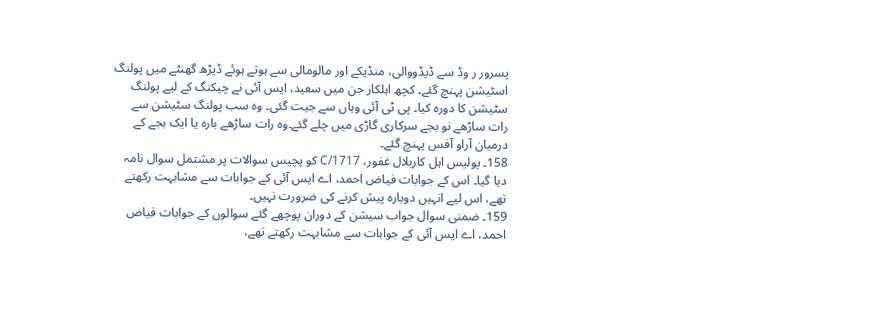پسرور ر وڈ سے ڈیڈووالی، منڈیکے اور مالومالی سے ہوتے ہوئے ڈیڑھ گھنٹے میں پولنگ اسٹیشن پہنچ گئے۔ کچھ اہلکار جن میں سعید، ایس آئی نے چیکنگ کے لیے پولنگ سٹیشن کا دورہ کیا۔ پی ٹی آئی وہاں سے جیت گئی۔ وہ سب پولنگ سٹیشن سے رات ساڑھے نو بجے سرکاری گاڑی میں چلے گئے۔وہ رات ساڑھے بارہ یا ایک بجے کے درمیان آراو آفس پہنچ گئے۔
158۔ پولیس اہل کاربلال غفور، C/1717 کو پچیس سوالات پر مشتمل سوال نامہ دیا گیا۔ اس کے جوابات فیاض احمد، اے ایس آئی کے جوابات سے مشابہت رکھتے تھے، اس لیے انہیں دوبارہ پیش کرنے کی ضرورت نہیں۔
159۔ ضمنی سوال جواب سیشن کے دوران پوچھے گئے سوالوں کے جوابات فیاض احمد، اے ایس آئی کے جوابات سے مشابہت رکھتے تھے،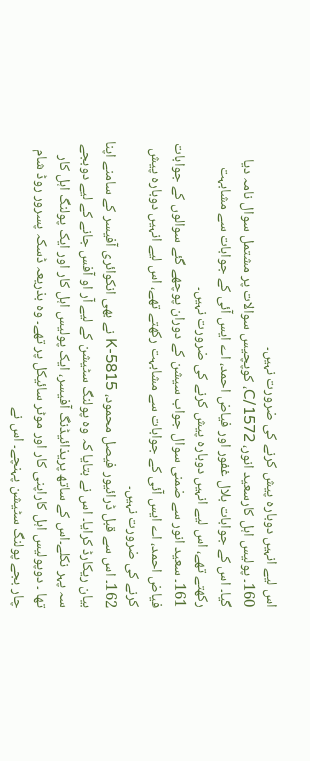اس لیے انہیں دوبارہ پیش کرنے کی ضرورت نہیں۔
160۔ پولیس اہل کارسعید انور، C/1572، کوپچیس سوالات پر مشتمل سوال نامہ دیا گیا۔ اس کے جوابات بلال غفور اور فیاض احمد، اے ایس آئی کے جوابات سے مشابہت رکھتے تھے، اس لیے انہیں دوبارہ پیش کرنے کی ضرورت نہیں۔
161۔ سعید انور سے ضمنی سوال جواب سیشن کے دوران پوچھے گئے سوالوں کے جوابات فیاض احمد، اے ایس آئی کے جوابات سے مشابہت رکھتے تھے، اس لیے انہیں دوبارہ پیش کرنے کی ضرورت نہیں۔
162۔ اس سے قبل ڈرائیور فیصل محمود، K-5815 نے بھی انکوائری آفیسر کے سامنے اپنا بیان ریکارڈ کرایا۔ اس نے بتایا کہ وہ پولنگ سٹیشن کے لیے آر او آفس جانے کے لیے دوبجے سہ پہر نکلے۔اس کے ساتھ پریذائیڈنگ آفیسر، ایک پولیس اہل کار اور ایک پولنگ اہل کار تھا ۔ دوپولیس اہل کاراپنی کار اور موٹر سائیکل پر تھے۔ وہ بذریعہ ڈسکہ پسرور روڈ شام چار بجے پولنگ سٹیشن پہنچے۔ اس نے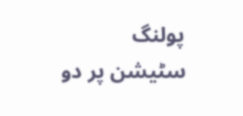پولنگ سٹیشن پر دو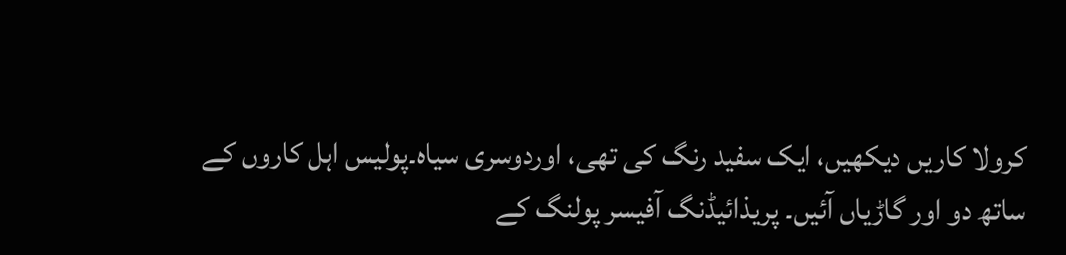کرولا کاریں دیکھیں، ایک سفید رنگ کی تھی، اوردوسری سیاہ۔پولیس اہل کاروں کے ساتھ دو اور گاڑیاں آئیں۔ پریذائیڈنگ آفیسر پولنگ کے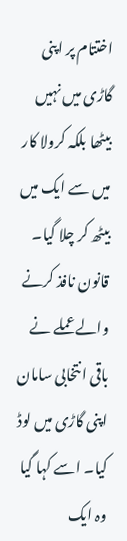اختتام پر اپنی گاڑی میں نہیں بیٹھا بلکہ کرولا کار میں سے ایک میں بیٹھ کر چلا گیا۔ قانون نافذ کرنے والے عملے نے باقی انتخابی سامان اپنی گاڑی میں لوڈ کیا۔ اسے کہا گیا وہ ایک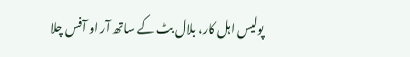پولیس اہل کار، بلال بٹ کے ساتھ آر او آفس چلا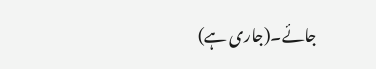جائے۔(جاری ہے)